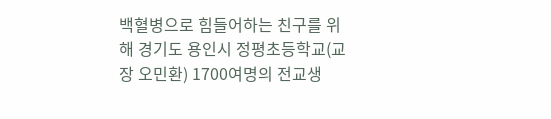백혈병으로 힘들어하는 친구를 위해 경기도 용인시 정평초등학교(교장 오민환) 1700여명의 전교생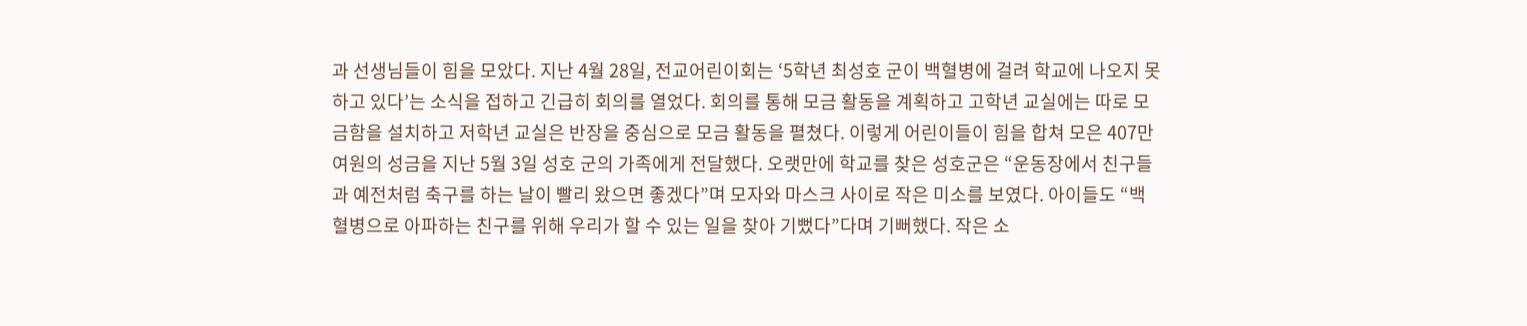과 선생님들이 힘을 모았다. 지난 4월 28일, 전교어린이회는 ‘5학년 최성호 군이 백혈병에 걸려 학교에 나오지 못하고 있다’는 소식을 접하고 긴급히 회의를 열었다. 회의를 통해 모금 활동을 계획하고 고학년 교실에는 따로 모금함을 설치하고 저학년 교실은 반장을 중심으로 모금 활동을 펼쳤다. 이렇게 어린이들이 힘을 합쳐 모은 407만 여원의 성금을 지난 5월 3일 성호 군의 가족에게 전달했다. 오랫만에 학교를 찾은 성호군은 “운동장에서 친구들과 예전처럼 축구를 하는 날이 빨리 왔으면 좋겠다”며 모자와 마스크 사이로 작은 미소를 보였다. 아이들도 “백혈병으로 아파하는 친구를 위해 우리가 할 수 있는 일을 찾아 기뻤다”다며 기뻐했다. 작은 소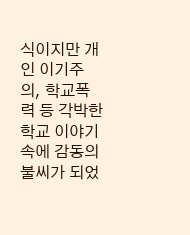식이지만 개인 이기주의, 학교폭력 등 각박한 학교 이야기 속에 감동의 불씨가 되었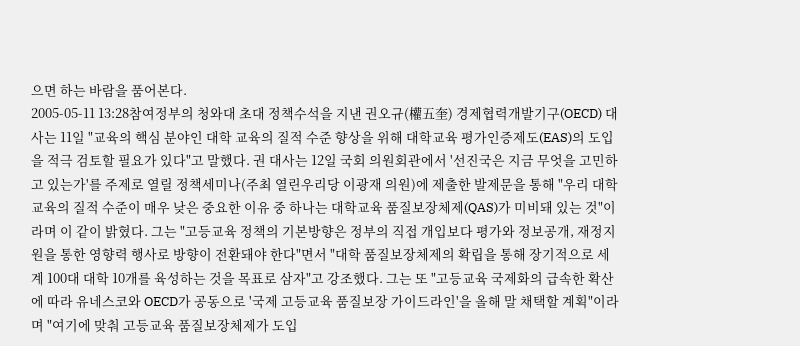으면 하는 바람을 품어본다.
2005-05-11 13:28참여정부의 청와대 초대 정책수석을 지낸 권오규(權五奎) 경제협력개발기구(OECD) 대사는 11일 "교육의 핵심 분야인 대학 교육의 질적 수준 향상을 위해 대학교육 평가인증제도(EAS)의 도입을 적극 검토할 필요가 있다"고 말했다. 권 대사는 12일 국회 의원회관에서 '선진국은 지금 무엇을 고민하고 있는가'를 주제로 열릴 정책세미나(주최 열린우리당 이광재 의원)에 제출한 발제문을 통해 "우리 대학교육의 질적 수준이 매우 낮은 중요한 이유 중 하나는 대학교육 품질보장체제(QAS)가 미비돼 있는 것"이라며 이 같이 밝혔다. 그는 "고등교육 정책의 기본방향은 정부의 직접 개입보다 평가와 정보공개, 재정지원을 통한 영향력 행사로 방향이 전환돼야 한다"면서 "대학 품질보장체제의 확립을 통해 장기적으로 세계 100대 대학 10개를 육성하는 것을 목표로 삼자"고 강조했다. 그는 또 "고등교육 국제화의 급속한 확산에 따라 유네스코와 OECD가 공동으로 '국제 고등교육 품질보장 가이드라인'을 올해 말 채택할 계획"이라며 "여기에 맞춰 고등교육 품질보장체제가 도입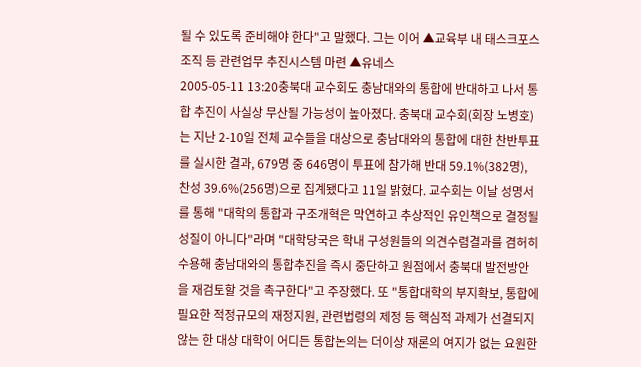될 수 있도록 준비해야 한다"고 말했다. 그는 이어 ▲교육부 내 태스크포스 조직 등 관련업무 추진시스템 마련 ▲유네스
2005-05-11 13:20충북대 교수회도 충남대와의 통합에 반대하고 나서 통합 추진이 사실상 무산될 가능성이 높아졌다. 충북대 교수회(회장 노병호)는 지난 2-10일 전체 교수들을 대상으로 충남대와의 통합에 대한 찬반투표를 실시한 결과, 679명 중 646명이 투표에 참가해 반대 59.1%(382명), 찬성 39.6%(256명)으로 집계됐다고 11일 밝혔다. 교수회는 이날 성명서를 통해 "대학의 통합과 구조개혁은 막연하고 추상적인 유인책으로 결정될 성질이 아니다"라며 "대학당국은 학내 구성원들의 의견수렴결과를 겸허히 수용해 충남대와의 통합추진을 즉시 중단하고 원점에서 충북대 발전방안을 재검토할 것을 촉구한다"고 주장했다. 또 "통합대학의 부지확보, 통합에 필요한 적정규모의 재정지원, 관련법령의 제정 등 핵심적 과제가 선결되지 않는 한 대상 대학이 어디든 통합논의는 더이상 재론의 여지가 없는 요원한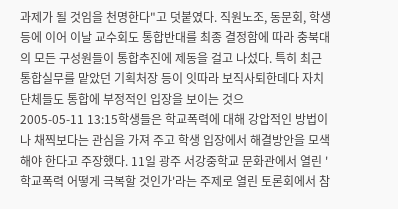과제가 될 것임을 천명한다"고 덧붙였다. 직원노조, 동문회, 학생 등에 이어 이날 교수회도 통합반대를 최종 결정함에 따라 충북대의 모든 구성원들이 통합추진에 제동을 걸고 나섰다. 특히 최근 통합실무를 맡았던 기획처장 등이 잇따라 보직사퇴한데다 자치단체들도 통합에 부정적인 입장을 보이는 것으
2005-05-11 13:15학생들은 학교폭력에 대해 강압적인 방법이나 채찍보다는 관심을 가져 주고 학생 입장에서 해결방안을 모색해야 한다고 주장했다. 11일 광주 서강중학교 문화관에서 열린 '학교폭력 어떻게 극복할 것인가'라는 주제로 열린 토론회에서 참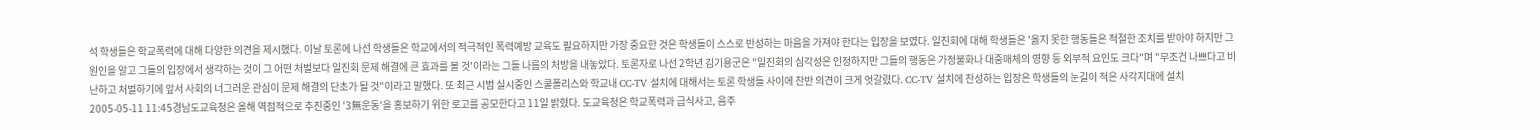석 학생들은 학교폭력에 대해 다양한 의견을 제시했다. 이날 토론에 나선 학생들은 학교에서의 적극적인 폭력예방 교육도 필요하지만 가장 중요한 것은 학생들이 스스로 반성하는 마음을 가져야 한다는 입장을 보였다. 일진회에 대해 학생들은 '옳지 못한 행동들은 적절한 조치를 받아야 하지만 그 원인을 알고 그들의 입장에서 생각하는 것이 그 어떤 처벌보다 일진회 문제 해결에 큰 효과를 볼 것'이라는 그들 나름의 처방을 내놓았다. 토론자로 나선 2학년 김기용군은 "일진회의 심각성은 인정하지만 그들의 행동은 가정불화나 대중매체의 영향 등 외부적 요인도 크다"며 "무조건 나쁘다고 비난하고 처벌하기에 앞서 사회의 너그러운 관심이 문제 해결의 단초가 될 것"이라고 말했다. 또 최근 시범 실시중인 스쿨폴리스와 학교내 CC-TV 설치에 대해서는 토론 학생들 사이에 찬반 의견이 크게 엇갈렸다. CC-TV 설치에 찬성하는 입장은 학생들의 눈길이 적은 사각지대에 설치
2005-05-11 11:45경남도교육청은 올해 역점적으로 추진중인 '3無운동'을 홍보하기 위한 로고를 공모한다고 11일 밝혔다. 도교육청은 학교폭력과 급식사고, 음주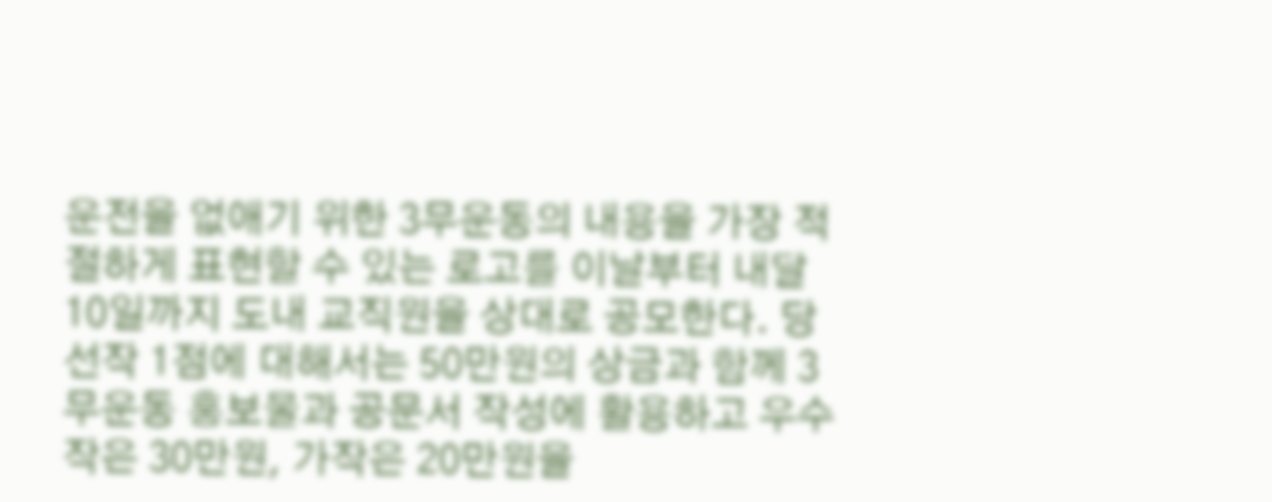운전을 없애기 위한 3무운동의 내용을 가장 적절하게 표현할 수 있는 로고를 이날부터 내달 10일까지 도내 교직원을 상대로 공모한다. 당선작 1점에 대해서는 50만원의 상금과 함께 3무운동 홍보물과 공문서 작성에 활용하고 우수작은 30만원, 가작은 20만원을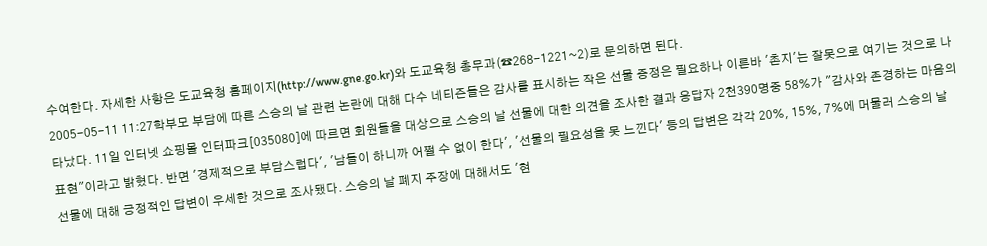수여한다. 자세한 사항은 도교육청 홈페이지(http://www.gne.go.kr)와 도교육청 총무과(☎268-1221~2)로 문의하면 된다.
2005-05-11 11:27학부모 부담에 따른 스승의 날 관련 논란에 대해 다수 네티즌들은 감사를 표시하는 작은 선물 증정은 필요하나 이른바 '촌지'는 잘못으로 여기는 것으로 나타났다. 11일 인터넷 쇼핑몰 인터파크[035080]에 따르면 회원들을 대상으로 스승의 날 선물에 대한 의견을 조사한 결과 응답자 2천390명중 58%가 "감사와 존경하는 마음의 표현"이라고 밝혔다. 반면 '경제적으로 부담스럽다', '남들이 하니까 어쩔 수 없이 한다', '선물의 필요성을 못 느낀다' 등의 답변은 각각 20%, 15%, 7%에 머물러 스승의 날 선물에 대해 긍정적인 답변이 우세한 것으로 조사됐다. 스승의 날 폐지 주장에 대해서도 '현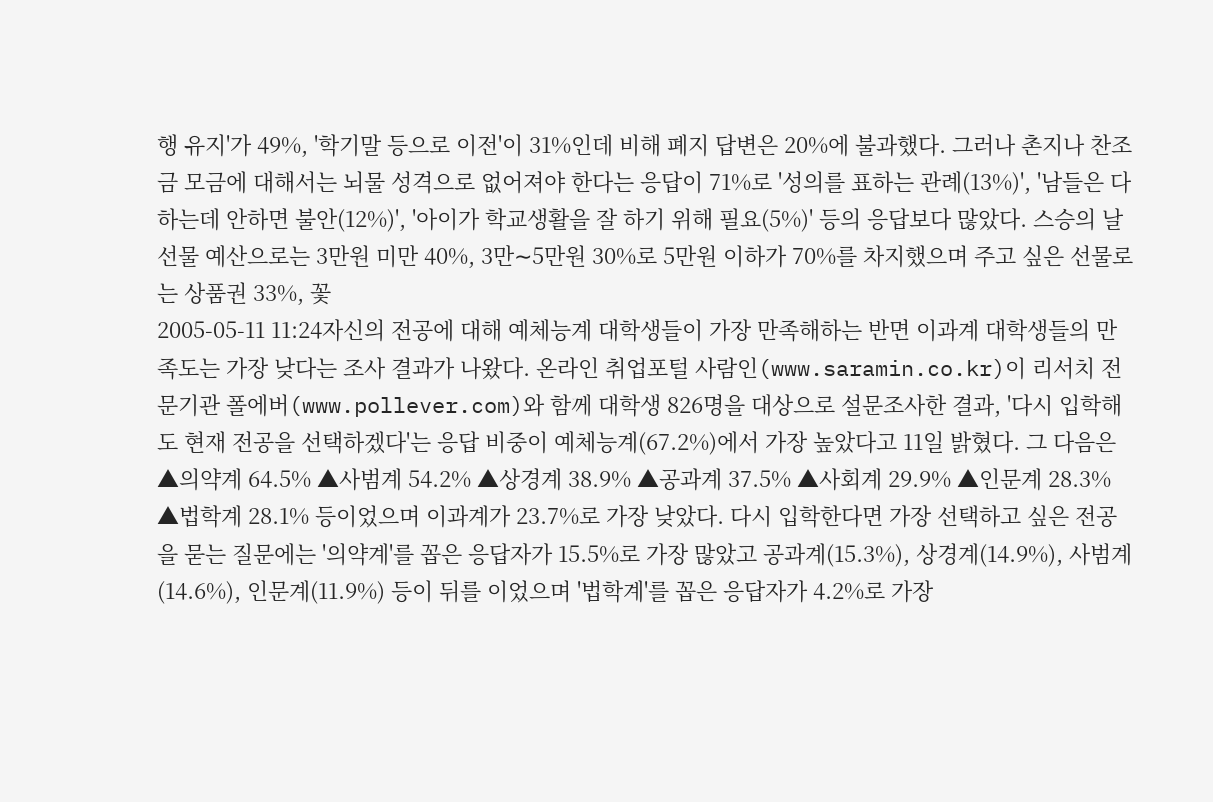행 유지'가 49%, '학기말 등으로 이전'이 31%인데 비해 폐지 답변은 20%에 불과했다. 그러나 촌지나 찬조금 모금에 대해서는 뇌물 성격으로 없어져야 한다는 응답이 71%로 '성의를 표하는 관례(13%)', '남들은 다 하는데 안하면 불안(12%)', '아이가 학교생활을 잘 하기 위해 필요(5%)' 등의 응답보다 많았다. 스승의 날 선물 예산으로는 3만원 미만 40%, 3만∼5만원 30%로 5만원 이하가 70%를 차지했으며 주고 싶은 선물로는 상품권 33%, 꽃
2005-05-11 11:24자신의 전공에 대해 예체능계 대학생들이 가장 만족해하는 반면 이과계 대학생들의 만족도는 가장 낮다는 조사 결과가 나왔다. 온라인 취업포털 사람인(www.saramin.co.kr)이 리서치 전문기관 폴에버(www.pollever.com)와 함께 대학생 826명을 대상으로 설문조사한 결과, '다시 입학해도 현재 전공을 선택하겠다'는 응답 비중이 예체능계(67.2%)에서 가장 높았다고 11일 밝혔다. 그 다음은 ▲의약계 64.5% ▲사범계 54.2% ▲상경계 38.9% ▲공과계 37.5% ▲사회계 29.9% ▲인문계 28.3% ▲법학계 28.1% 등이었으며 이과계가 23.7%로 가장 낮았다. 다시 입학한다면 가장 선택하고 싶은 전공을 묻는 질문에는 '의약계'를 꼽은 응답자가 15.5%로 가장 많았고 공과계(15.3%), 상경계(14.9%), 사범계(14.6%), 인문계(11.9%) 등이 뒤를 이었으며 '법학계'를 꼽은 응답자가 4.2%로 가장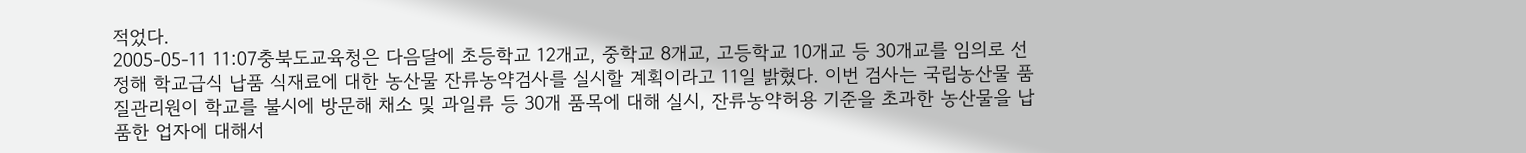적었다.
2005-05-11 11:07충북도교육청은 다음달에 초등학교 12개교, 중학교 8개교, 고등학교 10개교 등 30개교를 임의로 선정해 학교급식 납품 식재료에 대한 농산물 잔류농약검사를 실시할 계획이라고 11일 밝혔다. 이번 검사는 국립농산물 품질관리원이 학교를 불시에 방문해 채소 및 과일류 등 30개 품목에 대해 실시, 잔류농약허용 기준을 초과한 농산물을 납품한 업자에 대해서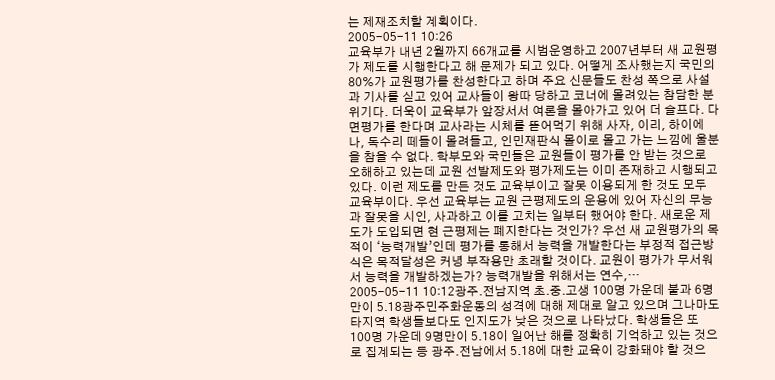는 제재조치할 계획이다.
2005-05-11 10:26
교육부가 내년 2월까지 66개교를 시범운영하고 2007년부터 새 교원평가 제도를 시행한다고 해 문제가 되고 있다. 어떻게 조사했는지 국민의 80%가 교원평가를 찬성한다고 하며 주요 신문들도 찬성 쪽으로 사설과 기사를 싣고 있어 교사들이 왕따 당하고 코너에 몰려있는 참담한 분위기다. 더욱이 교육부가 앞장서서 여론을 몰아가고 있어 더 슬프다. 다면평가를 한다며 교사라는 시체를 뜯어먹기 위해 사자, 이리, 하이에나, 독수리 떼들이 몰려들고, 인민재판식 몰이로 몰고 가는 느낌에 울분을 참을 수 없다. 학부모와 국민들은 교원들이 평가를 안 받는 것으로 오해하고 있는데 교원 선발제도와 평가제도는 이미 존재하고 시행되고 있다. 이런 제도를 만든 것도 교육부이고 잘못 이용되게 한 것도 모두 교육부이다. 우선 교육부는 교원 근평제도의 운용에 있어 자신의 무능과 잘못을 시인, 사과하고 이를 고치는 일부터 했어야 한다. 새로운 제도가 도입되면 현 근평제는 폐지한다는 것인가? 우선 새 교원평가의 목적이 ‘능력개발’인데 평가를 통해서 능력을 개발한다는 부정적 접근방식은 목적달성은 커녕 부작용만 초래할 것이다. 교원이 평가가 무서워서 능력을 개발하겠는가? 능력개발을 위해서는 연수,…
2005-05-11 10:12광주.전남지역 초.중.고생 100명 가운데 불과 6명만이 5.18광주민주화운동의 성격에 대해 제대로 알고 있으며 그나마도 타지역 학생들보다도 인지도가 낮은 것으로 나타났다. 학생들은 또 100명 가운데 9명만이 5.18이 일어난 해를 정확히 기억하고 있는 것으로 집계되는 등 광주.전남에서 5.18에 대한 교육이 강화돼야 할 것으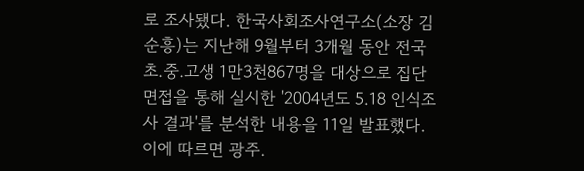로 조사됐다. 한국사회조사연구소(소장 김순흥)는 지난해 9월부터 3개월 동안 전국 초.중.고생 1만3천867명을 대상으로 집단면접을 통해 실시한 '2004년도 5.18 인식조사 결과'를 분석한 내용을 11일 발표했다. 이에 따르면 광주.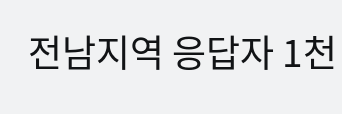전남지역 응답자 1천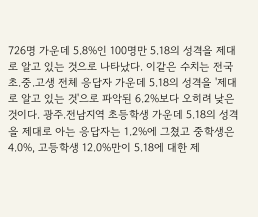726명 가운데 5.8%인 100명만 5.18의 성격을 제대로 알고 있는 것으로 나타났다. 이같은 수치는 전국 초.중.고생 전체 응답자 가운데 5.18의 성격을 '제대로 알고 있는 것'으로 파악된 6.2%보다 오히려 낮은 것이다. 광주.전남지역 초등학생 가운데 5.18의 성격을 제대로 아는 응답자는 1.2%에 그쳤고 중학생은 4.0%, 고등학생 12.0%만이 5.18에 대한 제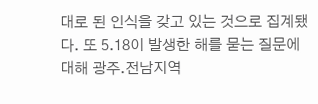대로 된 인식을 갖고 있는 것으로 집계됐다. 또 5.18이 발생한 해를 묻는 질문에 대해 광주.전남지역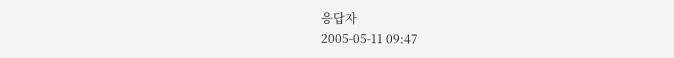응답자
2005-05-11 09:47